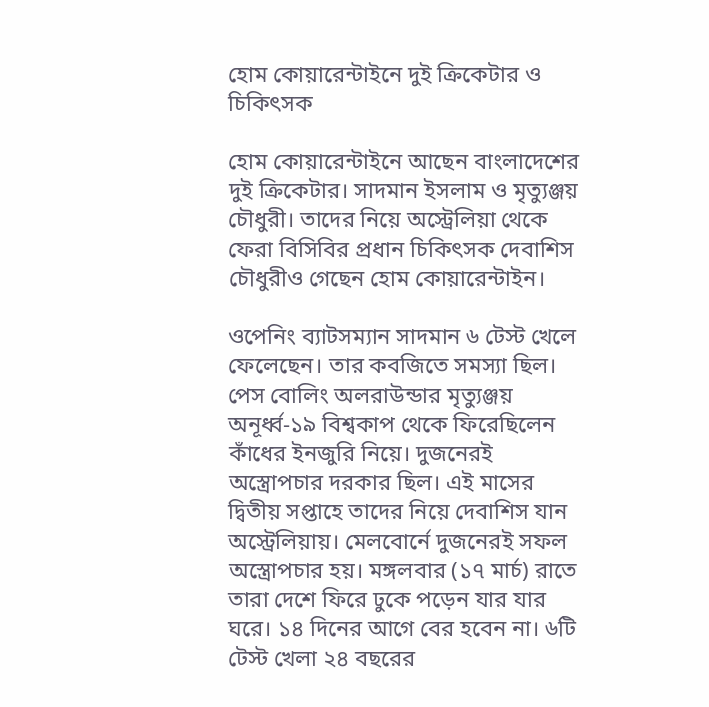হোম কোয়ারেন্টাইনে দুই ক্রিকেটার ও চিকিৎসক

হোম কোয়ারেন্টাইনে আছেন বাংলাদেশের দুই ক্রিকেটার। সাদমান ইসলাম ও মৃত্যুঞ্জয় চৌধুরী। তাদের নিয়ে অস্ট্রেলিয়া থেকে ফেরা বিসিবির প্রধান চিকিৎসক দেবাশিস চৌধুরীও গেছেন হোম কোয়ারেন্টাইন।

ওপেনিং ব্যাটসম্যান সাদমান ৬ টেস্ট খেলে ফেলেছেন। তার কবজিতে সমস্যা ছিল। পেস বোলিং অলরাউন্ডার মৃত্যুঞ্জয় অনূর্ধ্ব-১৯ বিশ্বকাপ থেকে ফিরেছিলেন কাঁধের ইনজুরি নিয়ে। দুজনেরই অস্ত্রোপচার দরকার ছিল। এই মাসের দ্বিতীয় সপ্তাহে তাদের নিয়ে দেবাশিস যান অস্ট্রেলিয়ায়। মেলবোর্নে দুজনেরই সফল অস্ত্রোপচার হয়। মঙ্গলবার (১৭ মার্চ) রাতে তারা দেশে ফিরে ঢুকে পড়েন যার যার ঘরে। ১৪ দিনের আগে বের হবেন না। ৬টি টেস্ট খেলা ২৪ বছরের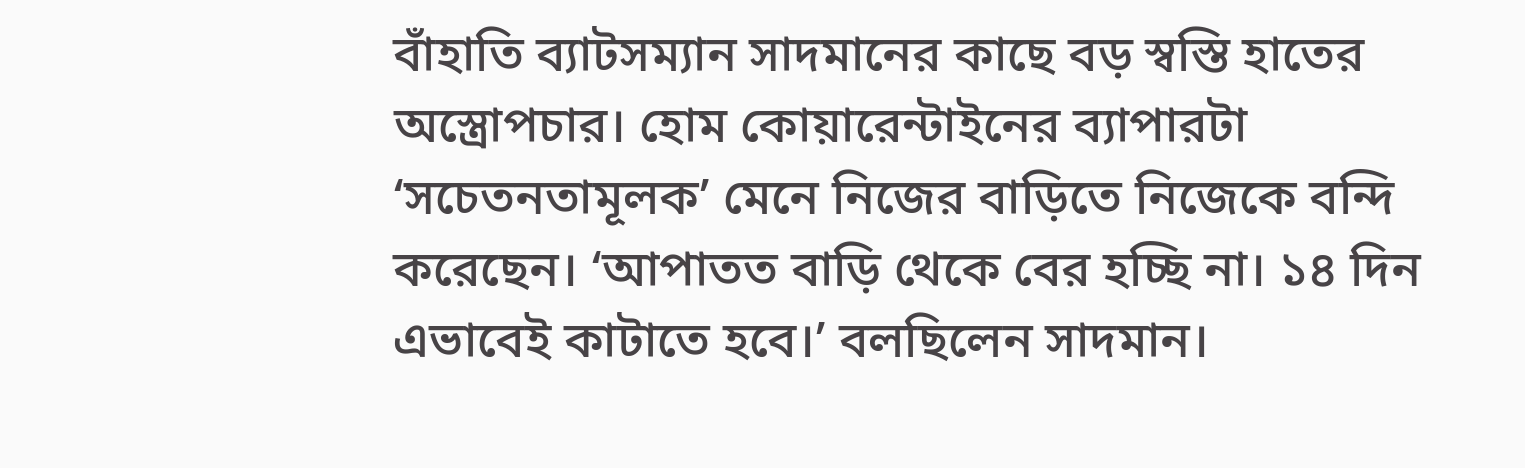বাঁহাতি ব্যাটসম্যান সাদমানের কাছে বড় স্বস্তি হাতের অস্ত্রোপচার। হোম কোয়ারেন্টাইনের ব্যাপারটা ‘সচেতনতামূলক’ মেনে নিজের বাড়িতে নিজেকে বন্দি করেছেন। ‘আপাতত বাড়ি থেকে বের হচ্ছি না। ১৪ দিন এভাবেই কাটাতে হবে।’ বলছিলেন সাদমান।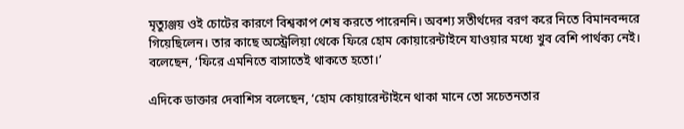মৃত্যুঞ্জয় ওই চোটের কারণে বিশ্বকাপ শেষ করতে পারেননি। অবশ্য সতীর্থদের বরণ করে নিতে বিমানবন্দরে গিয়েছিলেন। তার কাছে অস্ট্রেলিয়া থেকে ফিরে হোম কোয়ারেন্টাইনে যাওয়ার মধ্যে খুব বেশি পার্থক্য নেই। বলেছেন, ‘ফিরে এমনিতে বাসাতেই থাকতে হতো।’

এদিকে ডাক্তার দেবাশিস বলেছেন, ‘হোম কোয়ারেন্টাইনে থাকা মানে তো সচেতনতার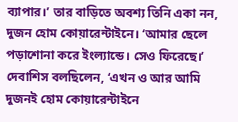ব্যাপার।’ তার বাড়িতে অবশ্য তিনি একা নন, দুজন হোম কোয়ারেন্টাইনে। ‘আমার ছেলে পড়াশোনা করে ইংল্যান্ডে। সেও ফিরেছে।’ দেবাশিস বলছিলেন, ‘এখন ও আর আমি দুজনই হোম কোয়ারেন্টাইনে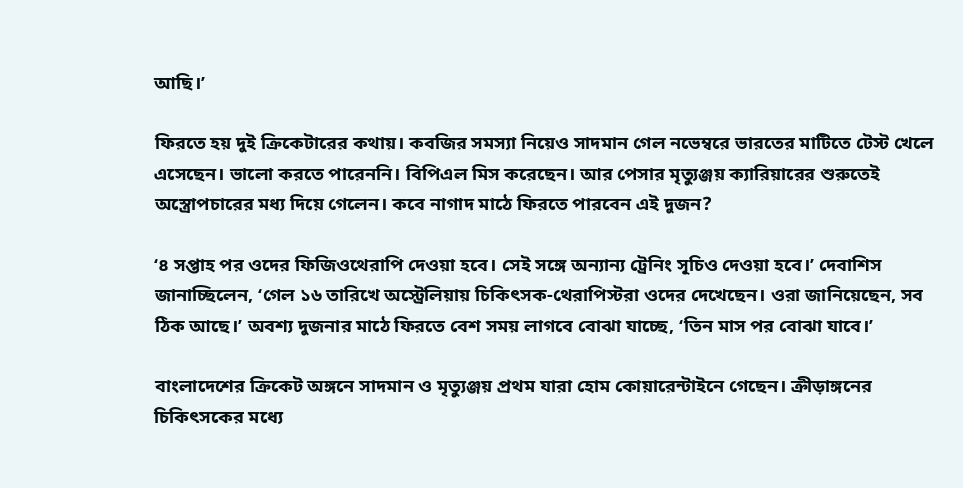আছি।’

ফিরতে হয় দুই ক্রিকেটারের কথায়। কবজির সমস্যা নিয়েও সাদমান গেল নভেম্বরে ভারতের মাটিতে টেস্ট খেলে এসেছেন। ভালো করতে পারেননি। বিপিএল মিস করেছেন। আর পেসার মৃত্যুঞ্জয় ক্যারিয়ারের শুরুতেই অস্ত্রোপচারের মধ্য দিয়ে গেলেন। কবে নাগাদ মাঠে ফিরতে পারবেন এই দুজন?

‘৪ সপ্তাহ পর ওদের ফিজিওথেরাপি দেওয়া হবে। সেই সঙ্গে অন্যান্য ট্রেনিং সূচিও দেওয়া হবে।’ দেবাশিস জানাচ্ছিলেন, ‘গেল ১৬ তারিখে অস্ট্রেলিয়ায় চিকিৎসক-থেরাপিস্টরা ওদের দেখেছেন। ওরা জানিয়েছেন, সব ঠিক আছে।’ অবশ্য দুজনার মাঠে ফিরতে বেশ সময় লাগবে বোঝা যাচ্ছে, ‘তিন মাস পর বোঝা যাবে।’

বাংলাদেশের ক্রিকেট অঙ্গনে সাদমান ও মৃত্যুঞ্জয় প্রথম যারা হোম কোয়ারেন্টাইনে গেছেন। ক্রীড়াঙ্গনের চিকিৎসকের মধ্যে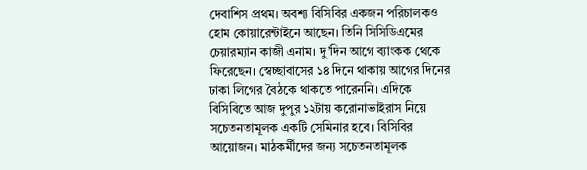দেবাশিস প্রথম। অবশ্য বিসিবির একজন পরিচালকও হোম কোয়ারেন্টাইনে আছেন। তিনি সিসিডিএমের চেয়ারম্যান কাজী এনাম। দু’দিন আগে ব্যাংকক থেকে ফিরেছেন। স্বেচ্ছাবাসের ১৪ দিনে থাকায় আগের দিনের ঢাকা লিগের বৈঠকে থাকতে পারেননি। এদিকে বিসিবিতে আজ দুপুর ১২টায় করোনাভাইরাস নিয়ে সচেতনতামূলক একটি সেমিনার হবে। বিসিবির আয়োজন। মাঠকর্মীদের জন্য সচেতনতামূলক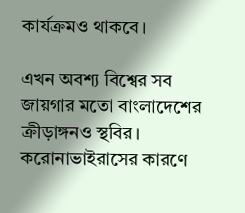কার্যক্রমও থাকবে।

এখন অবশ্য বিশ্বের সব জায়গার মতো বাংলাদেশের ক্রীড়াঙ্গনও স্থবির। করোনাভাইরাসের কারণে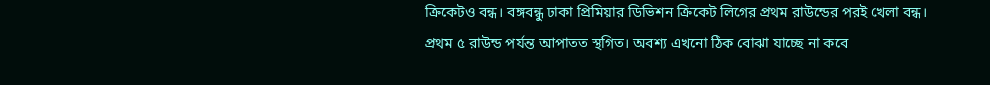ক্রিকেটও বন্ধ। বঙ্গবন্ধু ঢাকা প্রিমিয়ার ডিভিশন ক্রিকেট লিগের প্রথম রাউন্ডের পরই খেলা বন্ধ। প্রথম ৫ রাউন্ড পর্যন্ত আপাতত স্থগিত। অবশ্য এখনো ঠিক বোঝা যাচ্ছে না কবে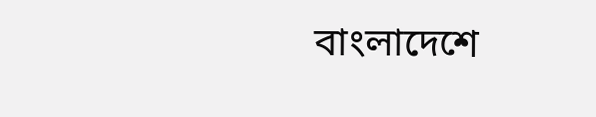বাংলাদেশে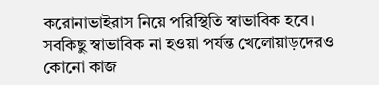করোনাভাইরাস নিয়ে পরিস্থিতি স্বাভাবিক হবে। সবকিছু স্বাভাবিক না হওয়া পর্যন্ত খেলোয়াড়দেরও কোনো কাজ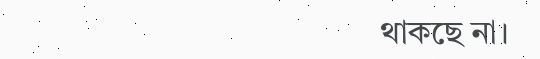থাকছে না।